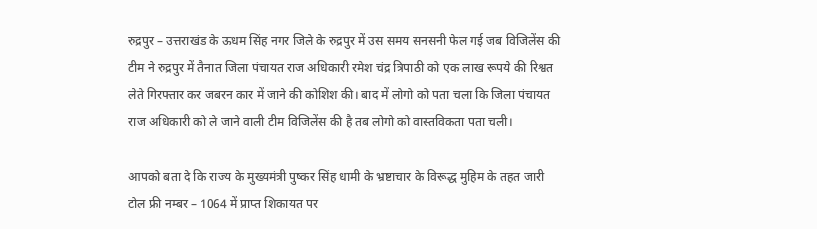रुद्रपुर – उत्तराखंड के ऊधम सिंह नगर जिले के रुद्रपुर में उस समय सनसनी फेल गई जब विजिलेंस की टीम ने रुद्रपुर में तैनात जिला पंचायत राज अधिकारी रमेश चंद्र त्रिपाठी को एक लाख रूपये की रिश्वत लेते गिरफ्तार कर जबरन कार में जाने की कोशिश की। बाद में लोगो को पता चला कि जिला पंचायत राज अधिकारी को ले जाने वाली टीम विजिलेंस की है तब लोगो को वास्तविकता पता चली।

आपको बता दे कि राज्य के मुख्यमंत्री पुष्कर सिंह धामी के भ्रष्टाचार के विरूद्ध मुहिम के तहत जारी टोल फ्री नम्बर – 1064 में प्राप्त शिकायत पर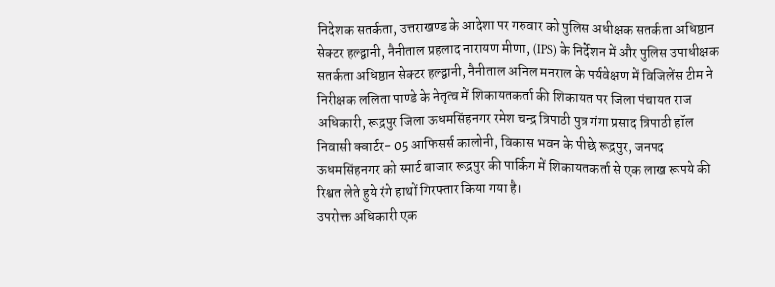निदेशक सतर्कता, उत्तराखण्ड के आदेशा पर गरुवार को पुलिस अधीक्षक सतर्कता अधिष्ठान सेक्टर हल्द्वानी, नैनीताल प्रहलाद नारायण मीणा, (IPS) के निर्देशन में और पुलिस उपाधीक्षक सतर्कता अधिष्ठान सेक्टर हल्द्वानी, नैनीताल अनिल मनराल के पर्यवेक्षण में विजिलेंस टीम ने निरीक्षक ललिता पाण्डे के नेतृत्व में शिकायतकर्ता की शिकायत पर जिला पंचायत राज अधिकारी, रूद्रपुर जिला ऊधमसिंहनगर रमेश चन्द्र त्रिपाठी पुत्र गंगा प्रसाद त्रिपाठी हॉल निवासी क्वार्टर- 05 आफिसर्स कालोनी, विकास भवन के पीछे रूद्रपुर, जनपद ऊधमसिंहनगर को स्मार्ट बाजार रूद्रपुर की पार्किग में शिकायतकर्ता से एक लाख रूपये की रिश्वत लेते हुये रंगे हाथों गिरफ्तार किया गया है।
उपरोक्त अधिकारी एक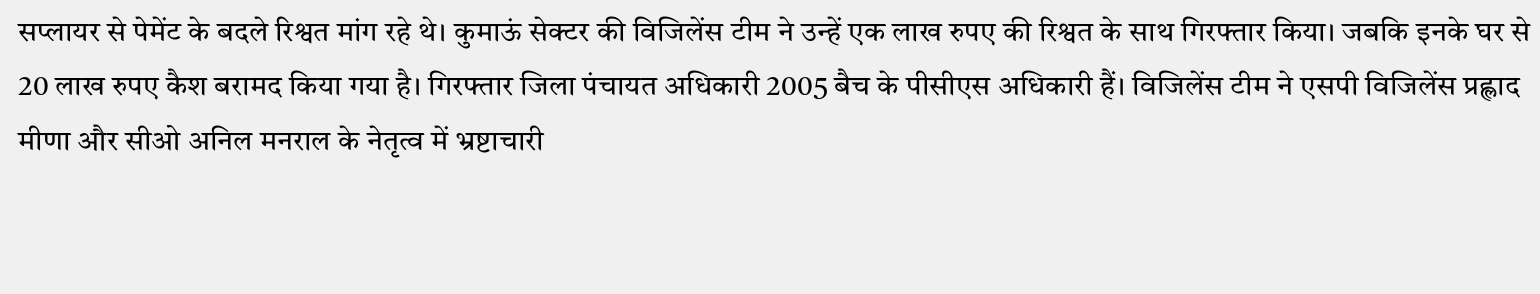सप्लायर से पेमेंट के बदले रिश्वत मांग रहे थे। कुमाऊं सेक्टर की विजिलेंस टीम ने उन्हें एक लाख रुपए की रिश्वत के साथ गिरफ्तार किया। जबकि इनके घर से 20 लाख रुपए कैश बरामद किया गया है। गिरफ्तार जिला पंचायत अधिकारी 2005 बैच के पीसीएस अधिकारी हैं। विजिलेंस टीम ने एसपी विजिलेंस प्रह्लाद मीणा और सीओ अनिल मनराल के नेतृत्व में भ्रष्टाचारी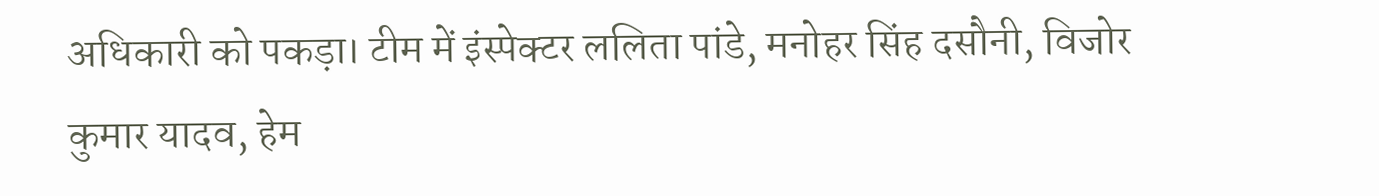अधिकारी को पकड़ा। टीम में इंस्पेक्टर ललिता पांडे, मनोहर सिंह दसौनी, विजोर कुमार यादव, हेम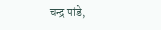चन्द्र पांडे,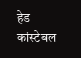हेड कांस्टेबल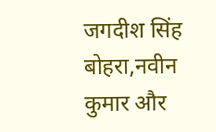जगदीश सिंह बोहरा,नवीन कुमार और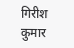गिरीश कुमार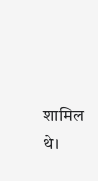शामिल थे।